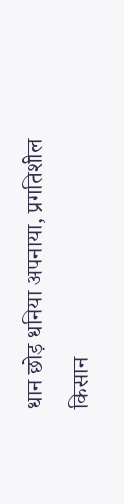धान छोड़ धनिया अपनाया, प्रगतिशील किसान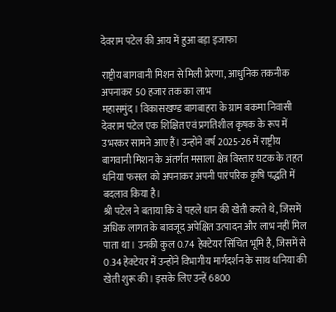देवराम पटेल की आय में हुआ बड़ा इजाफा

राष्ट्रीय बागवानी मिशन से मिली प्रेरणा, आधुनिक तकनीक अपनाकर 50 हजार तक का लाभ
महासमुंद। विकासखण्ड बागबाहरा के ग्राम बकमा निवासी देवराम पटेल एक शिक्षित एवं प्रगतिशील कृषक के रूप में उभरकर सामने आए हैं। उन्होंने वर्ष 2025-26 में राष्ट्रीय बागवानी मिशन के अंतर्गत मसाला क्षेत्र विस्तार घटक के तहत धनिया फसल को अपनाकर अपनी पारंपरिक कृषि पद्धति में बदलाव किया है।
श्री पटेल ने बताया कि वे पहले धान की खेती करते थे, जिसमें अधिक लागत के बावजूद अपेक्षित उत्पादन और लाभ नहीं मिल पाता था। उनकी कुल 0.74 हेक्टेयर सिंचित भूमि है, जिसमें से 0.34 हेक्टेयर में उन्होंने विभागीय मार्गदर्शन के साथ धनिया की खेती शुरू की। इसके लिए उन्हें 6800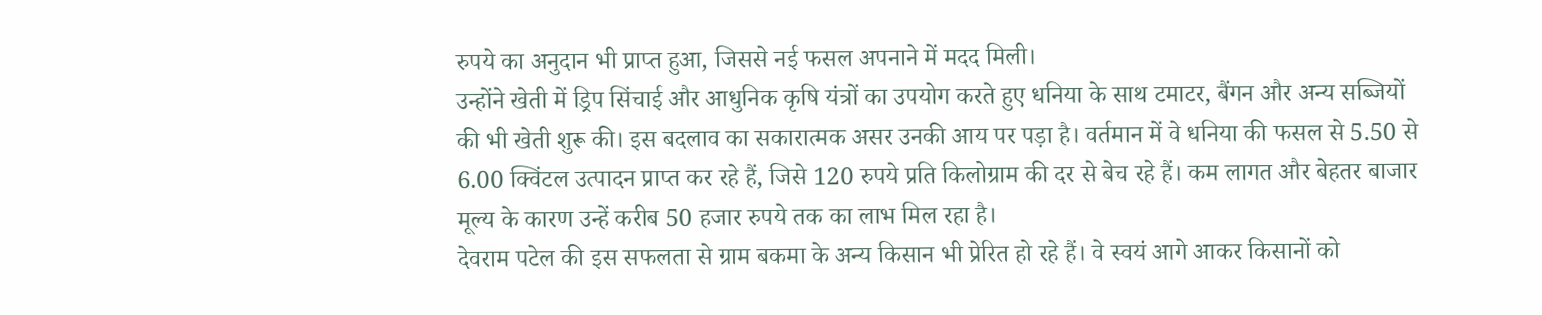रुपये का अनुदान भी प्राप्त हुआ, जिससे नई फसल अपनाने में मदद मिली।
उन्होंने खेती में ड्रिप सिंचाई और आधुनिक कृषि यंत्रों का उपयोग करते हुए धनिया के साथ टमाटर, बैंगन और अन्य सब्जियों की भी खेती शुरू की। इस बदलाव का सकारात्मक असर उनकी आय पर पड़ा है। वर्तमान में वे धनिया की फसल से 5.50 से 6.00 क्विंटल उत्पादन प्राप्त कर रहे हैं, जिसे 120 रुपये प्रति किलोग्राम की दर से बेच रहे हैं। कम लागत और बेहतर बाजार मूल्य के कारण उन्हें करीब 50 हजार रुपये तक का लाभ मिल रहा है।
देवराम पटेल की इस सफलता से ग्राम बकमा के अन्य किसान भी प्रेरित हो रहे हैं। वे स्वयं आगे आकर किसानों को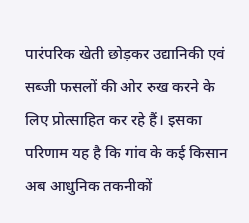पारंपरिक खेती छोड़कर उद्यानिकी एवं सब्जी फसलों की ओर रुख करने के लिए प्रोत्साहित कर रहे हैं। इसका परिणाम यह है कि गांव के कई किसान अब आधुनिक तकनीकों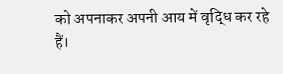को अपनाकर अपनी आय में वृद्धि कर रहे हैं।